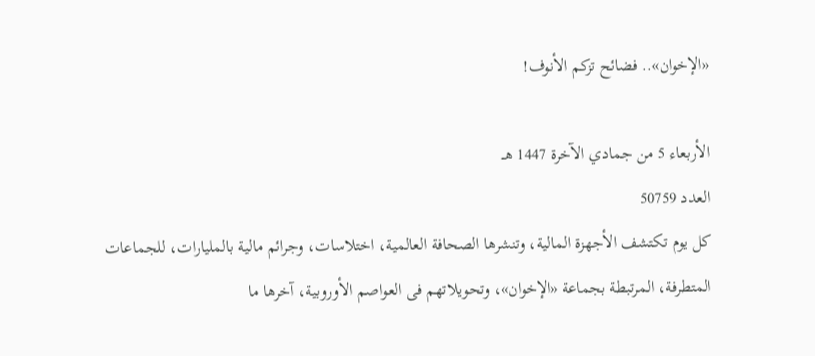«الإخوان».. فضائح تزكم الأنوف!

الأربعاء 5 من جمادي الآخرة 1447 هــ
العدد 50759
كل يوم تكتشف الأجهزة المالية، وتنشرها الصحافة العالمية، اختلاسات، وجرائم مالية بالمليارات، للجماعات المتطرفة، المرتبطة بجماعة «الإخوان»، وتحويلاتهم فى العواصم الأوروبية، آخرها ما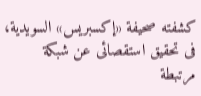كشفته صحيفة «إكسبريس» السويدية، فى تحقيق استقصائى عن شبكة مرتبطة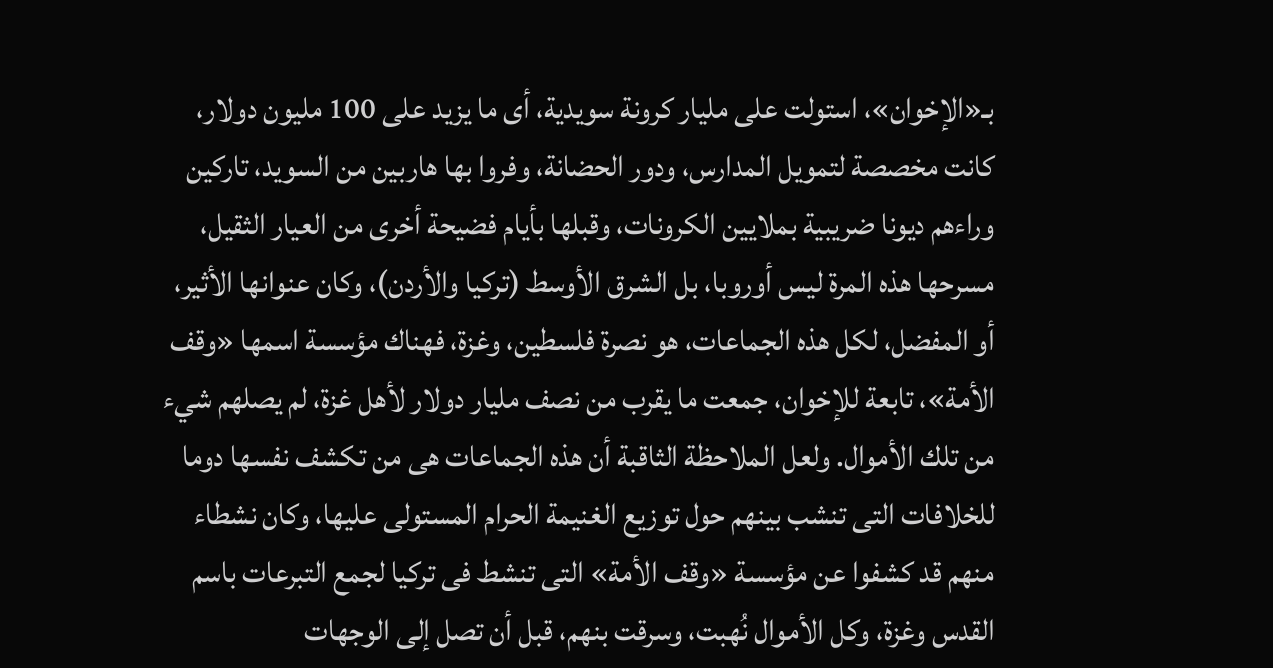بـ«الإخوان»، استولت على مليار كرونة سويدية، أى ما يزيد على 100 مليون دولار، كانت مخصصة لتمويل المدارس، ودور الحضانة، وفروا بها هاربين من السويد، تاركين وراءهم ديونا ضريبية بملايين الكرونات، وقبلها بأيام فضيحة أخرى من العيار الثقيل، مسرحها هذه المرة ليس أوروبا، بل الشرق الأوسط (تركيا والأردن)، وكان عنوانها الأثير، أو المفضل، لكل هذه الجماعات، هو نصرة فلسطين، وغزة، فهناك مؤسسة اسمها «وقف الأمة»، تابعة للإخوان، جمعت ما يقرب من نصف مليار دولار لأهل غزة، لم يصلهم شيء من تلك الأموال. ولعل الملاحظة الثاقبة أن هذه الجماعات هى من تكشف نفسها دوما للخلافات التى تنشب بينهم حول توزيع الغنيمة الحرام المستولى عليها، وكان نشطاء منهم قد كشفوا عن مؤسسة «وقف الأمة» التى تنشط فى تركيا لجمع التبرعات باسم القدس وغزة، وكل الأموال نُهبت، وسرقت بنهم، قبل أن تصل إلى الوجهات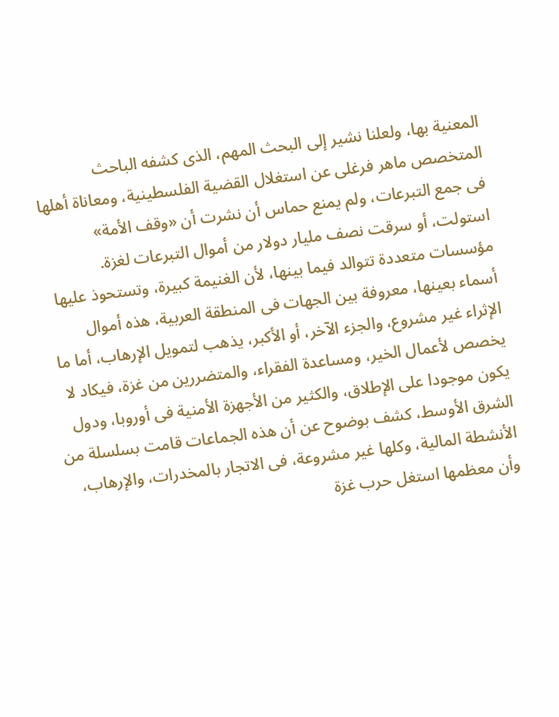المعنية بها، ولعلنا نشير إلى البحث المهم، الذى كشفه الباحث المتخصص ماهر فرغلى عن استغلال القضية الفلسطينية، ومعاناة أهلها فى جمع التبرعات، ولم يمنع حماس أن نشرت أن «وقف الأمة» استولت، أو سرقت نصف مليار دولار من أموال التبرعات لغزة. مؤسسات متعددة تتوالد فيما بينها، لأن الغنيمة كبيرة، وتستحوذ عليها أسماء بعينها، معروفة بين الجهات فى المنطقة العربية، هذه أموال الإثراء غير مشروع، والجزء الآخر، أو الأكبر، يذهب لتمويل الإرهاب، أما ما يخصص لأعمال الخير، ومساعدة الفقراء، والمتضررين من غزة، فيكاد لا يكون موجودا على الإطلاق، والكثير من الأجهزة الأمنية فى أوروبا، ودول الشرق الأوسط، كشف بوضوح عن أن هذه الجماعات قامت بسلسلة من الأنشطة المالية، وكلها غير مشروعة، فى الاتجار بالمخدرات، والإرهاب، وأن معظمها استغل حرب غزة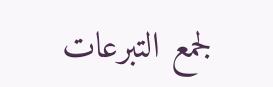لجمع التبرعات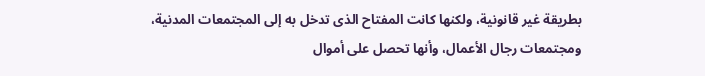بطريقة غير قانونية، ولكنها كانت المفتاح الذى تدخل به إلى المجتمعات المدنية، ومجتمعات رجال الأعمال، وأنها تحصل على أموال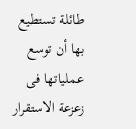طائلة تستطيع بها أن توسع عملياتها فى زعزعة الاستقرار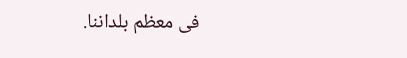فى معظم بلداننا.